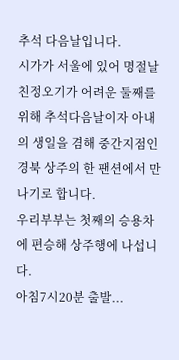추석 다음날입니다.
시가가 서울에 있어 명절날 친정오기가 어려운 둘째를 위해 추석다음날이자 아내의 생일을 겸해 중간지점인
경북 상주의 한 팬션에서 만나기로 합니다.
우리부부는 첫째의 승용차에 편승해 상주행에 나섭니다.
아침7시20분 출발...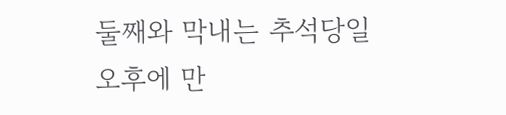둘째와 막내는 추석당일 오후에 만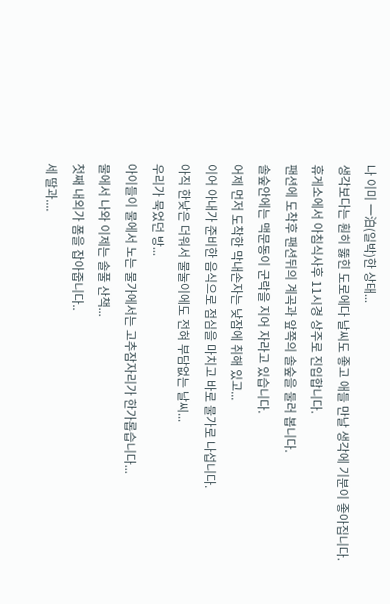나 이미 一泊(일박)한 상태...
생각보다는 훤히 뚫힌 도로에다 날씨도 좋고 애들 만날 생각에 기분이 좋아집니다.
휴게소에서 아침식사후 11시경 상주로 진입합니다.
팬션에 도착후 팬션뒤의 계곡과 앞쪽의 솔숲을 둘러 봅니다.
솔숲안에는 맥문동이 군락을 지어 자라고 있습니다.
어제 먼저 도착한 막내손자는 낮잠에 취해 있고...
이어 아내가 준비한 음식으로 점심을 마치고 바로 물가로 나섭니다.
아직 한낮은 더워서 물눌이에도 전혀 부담없는 날씨...
우리가 묵었던 방...
아이들이 물에서 노는 물가에서는 고추잠자리가 한가롭습니다...
물에서 나와 이제는 솔풀 산책...
첫째 내외가 폼을 잡아줍니다..
세 딸과....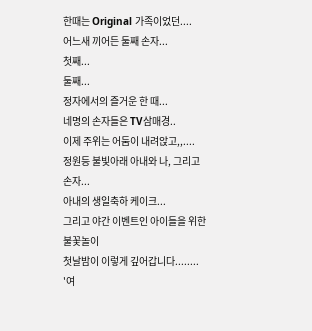한때는 Original 가족이었던....
어느새 끼어든 둘째 손자...
첫째...
둘째...
정자에서의 즐거운 한 때...
네명의 손자들은 TV삼매경..
이제 주위는 어둠이 내려앉고,,....
정원등 불빛아래 아내와 나, 그리고 손자...
아내의 생일축하 케이크...
그리고 야간 이벤트인 아이들을 위한 불꽃놀이
첫날밤이 이렇게 깊어갑니다........
'여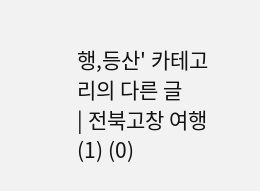행,등산' 카테고리의 다른 글
| 전북고창 여행(1) (0)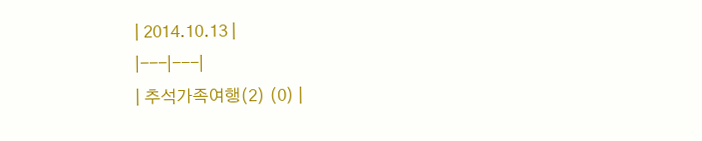| 2014.10.13 |
|---|---|
| 추석가족여행(2) (0) |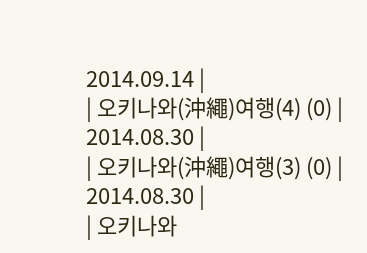2014.09.14 |
| 오키나와(沖繩)여행(4) (0) | 2014.08.30 |
| 오키나와(沖繩)여행(3) (0) | 2014.08.30 |
| 오키나와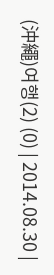(沖繩)여행(2) (0) | 2014.08.30 |